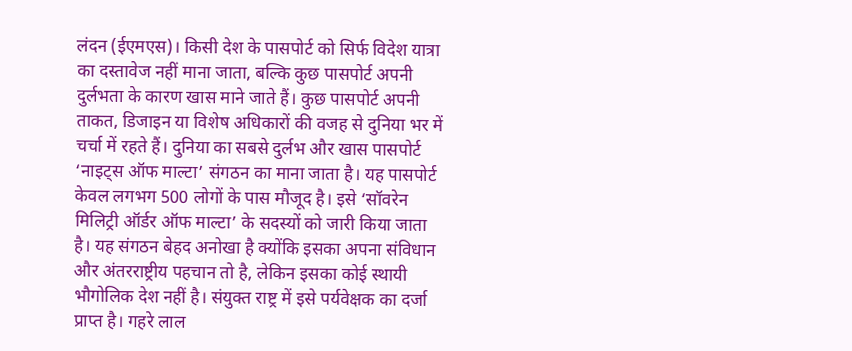लंदन (ईएमएस)। किसी देश के पासपोर्ट को सिर्फ विदेश यात्रा का दस्तावेज नहीं माना जाता, बल्कि कुछ पासपोर्ट अपनी दुर्लभता के कारण खास माने जाते हैं। कुछ पासपोर्ट अपनी ताकत, डिजाइन या विशेष अधिकारों की वजह से दुनिया भर में चर्चा में रहते हैं। दुनिया का सबसे दुर्लभ और खास पासपोर्ट ‘नाइट्स ऑफ माल्टा’ संगठन का माना जाता है। यह पासपोर्ट केवल लगभग 500 लोगों के पास मौजूद है। इसे ‘सॉवरेन मिलिट्री ऑर्डर ऑफ माल्टा’ के सदस्यों को जारी किया जाता है। यह संगठन बेहद अनोखा है क्योंकि इसका अपना संविधान और अंतरराष्ट्रीय पहचान तो है, लेकिन इसका कोई स्थायी भौगोलिक देश नहीं है। संयुक्त राष्ट्र में इसे पर्यवेक्षक का दर्जा प्राप्त है। गहरे लाल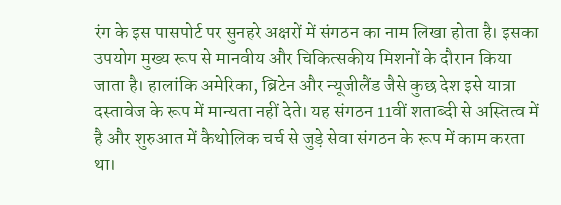रंग के इस पासपोर्ट पर सुनहरे अक्षरों में संगठन का नाम लिखा होता है। इसका उपयोग मुख्य रूप से मानवीय और चिकित्सकीय मिशनों के दौरान किया जाता है। हालांकि अमेरिका, ब्रिटेन और न्यूजीलैंड जैसे कुछ देश इसे यात्रा दस्तावेज के रूप में मान्यता नहीं देते। यह संगठन 11वीं शताब्दी से अस्तित्व में है और शुरुआत में कैथोलिक चर्च से जुड़े सेवा संगठन के रूप में काम करता था।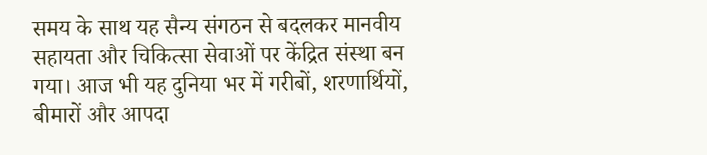समय के साथ यह सैन्य संगठन से बदलकर मानवीय सहायता और चिकित्सा सेवाओं पर केंद्रित संस्था बन गया। आज भी यह दुनिया भर में गरीबों, शरणार्थियों, बीमारों और आपदा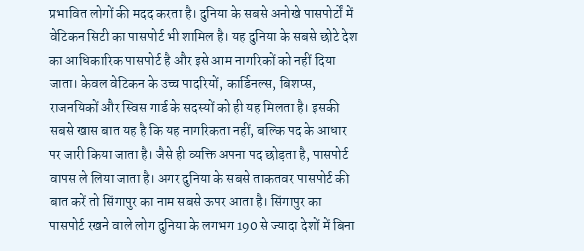प्रभावित लोगों की मदद करता है। दुनिया के सबसे अनोखे पासपोर्टों में वेटिकन सिटी का पासपोर्ट भी शामिल है। यह दुनिया के सबसे छोटे देश का आधिकारिक पासपोर्ट है और इसे आम नागरिकों को नहीं दिया जाता। केवल वेटिकन के उच्च पादरियों, कार्डिनल्स, बिशप्स, राजनयिकों और स्विस गार्ड के सदस्यों को ही यह मिलता है। इसकी सबसे खास बात यह है कि यह नागरिकता नहीं, बल्कि पद के आधार पर जारी किया जाता है। जैसे ही व्यक्ति अपना पद छोड़ता है, पासपोर्ट वापस ले लिया जाता है। अगर दुनिया के सबसे ताकतवर पासपोर्ट की बात करें तो सिंगापुर का नाम सबसे ऊपर आता है। सिंगापुर का पासपोर्ट रखने वाले लोग दुनिया के लगभग 190 से ज्यादा देशों में बिना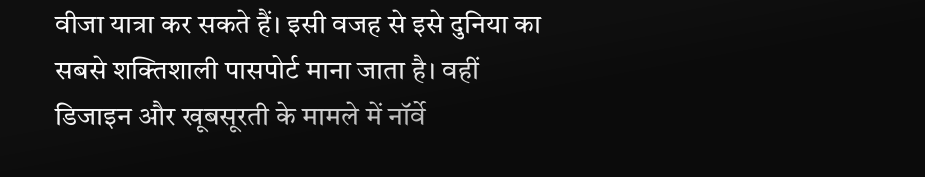वीजा यात्रा कर सकते हैं। इसी वजह से इसे दुनिया का सबसे शक्तिशाली पासपोर्ट माना जाता है। वहीं डिजाइन और खूबसूरती के मामले में नॉर्वे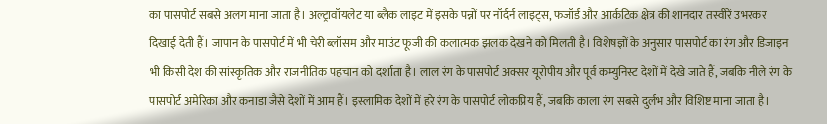का पासपोर्ट सबसे अलग माना जाता है। अल्ट्रावॉयलेट या ब्लैक लाइट में इसके पन्नों पर नॉर्दर्न लाइट्स, फजॉर्ड और आर्कटिक क्षेत्र की शानदार तस्वीरें उभरकर दिखाई देती हैं। जापान के पासपोर्ट में भी चेरी ब्लॉसम और माउंट फूजी की कलात्मक झलक देखने को मिलती है। विशेषज्ञों के अनुसार पासपोर्ट का रंग और डिजाइन भी किसी देश की सांस्कृतिक और राजनीतिक पहचान को दर्शाता है। लाल रंग के पासपोर्ट अक्सर यूरोपीय और पूर्व कम्युनिस्ट देशों में देखे जाते हैं, जबकि नीले रंग के पासपोर्ट अमेरिका और कनाडा जैसे देशों में आम हैं। इस्लामिक देशों में हरे रंग के पासपोर्ट लोकप्रिय हैं, जबकि काला रंग सबसे दुर्लभ और विशिष्ट माना जाता है।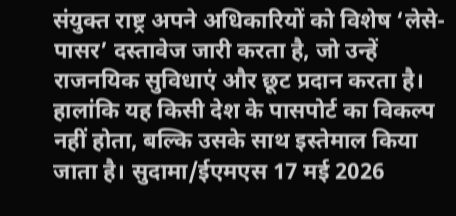संयुक्त राष्ट्र अपने अधिकारियों को विशेष ‘लेसे-पासर’ दस्तावेज जारी करता है, जो उन्हें राजनयिक सुविधाएं और छूट प्रदान करता है। हालांकि यह किसी देश के पासपोर्ट का विकल्प नहीं होता, बल्कि उसके साथ इस्तेमाल किया जाता है। सुदामा/ईएमएस 17 मई 2026